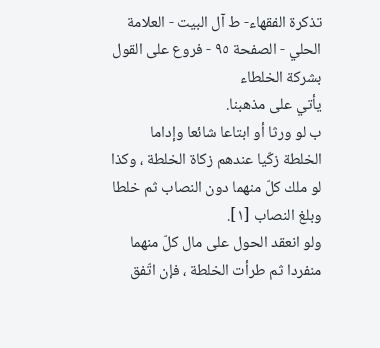تذكرة الفقهاء- ط آل البيت - العلامة الحلي - الصفحة ٩٥ - فروع على القول بشركة الخلطاء
يأتي على مذهبنا.
ب لو ورثا أو ابتاعا شائعا وإداما الخلطة زكّيا عندهم زكاة الخلطة ، وكذا لو ملك كلّ منهما دون النصاب ثم خلطا وبلغ النصاب [١].
ولو انعقد الحول على مال كلّ منهما منفردا ثم طرأت الخلطة ، فإن اتّفق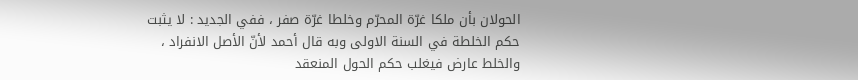الحولان بأن ملكا غرّة المحرّم وخلطا غرّة صفر ، ففي الجديد : لا يثبت حكم الخلطة في السنة الاولى وبه قال أحمد لأنّ الأصل الانفراد ، والخلط عارض فيغلب حكم الحول المنعقد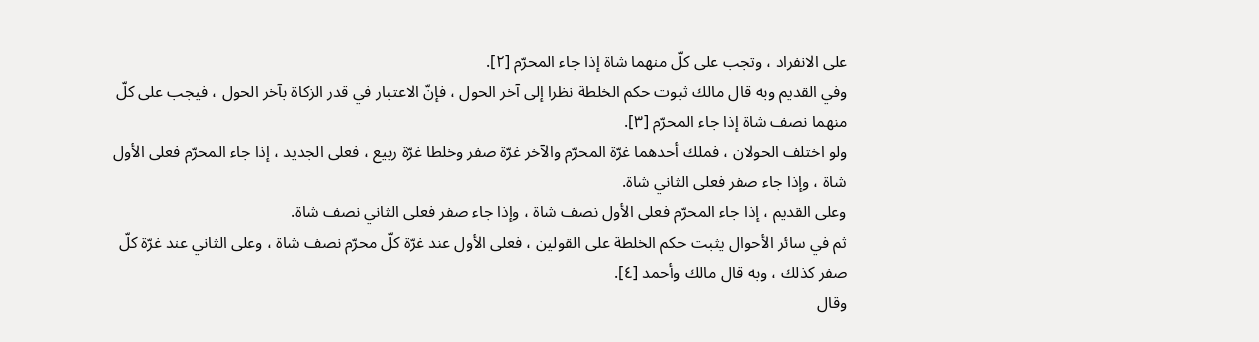على الانفراد ، وتجب على كلّ منهما شاة إذا جاء المحرّم [٢].
وفي القديم وبه قال مالك ثبوت حكم الخلطة نظرا إلى آخر الحول ، فإنّ الاعتبار في قدر الزكاة بآخر الحول ، فيجب على كلّ منهما نصف شاة إذا جاء المحرّم [٣].
ولو اختلف الحولان ، فملك أحدهما غرّة المحرّم والآخر غرّة صفر وخلطا غرّة ربيع ، فعلى الجديد ، إذا جاء المحرّم فعلى الأول شاة ، وإذا جاء صفر فعلى الثاني شاة.
وعلى القديم ، إذا جاء المحرّم فعلى الأول نصف شاة ، وإذا جاء صفر فعلى الثاني نصف شاة.
ثم في سائر الأحوال يثبت حكم الخلطة على القولين ، فعلى الأول عند غرّة كلّ محرّم نصف شاة ، وعلى الثاني عند غرّة كلّ صفر كذلك ، وبه قال مالك وأحمد [٤].
وقال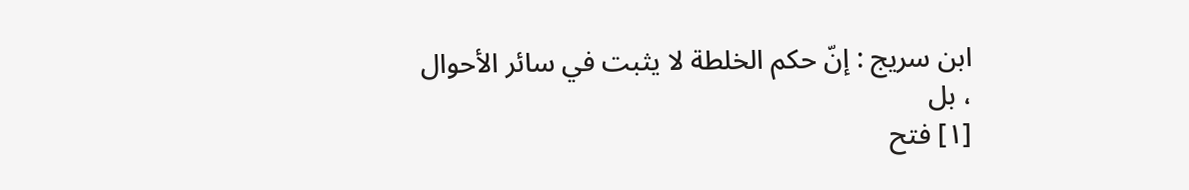ابن سريج : إنّ حكم الخلطة لا يثبت في سائر الأحوال ، بل
[١] فتح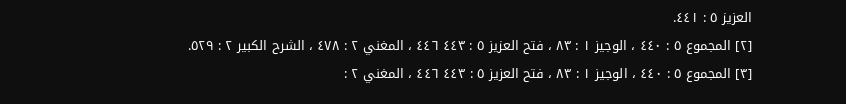العزيز ٥ : ٤٤١.
[٢] المجموع ٥ : ٤٤٠ ، الوجيز ١ : ٨٣ ، فتح العزيز ٥ : ٤٤٣ ٤٤٦ ، المغني ٢ : ٤٧٨ ، الشرح الكبير ٢ : ٥٢٩.
[٣] المجموع ٥ : ٤٤٠ ، الوجيز ١ : ٨٣ ، فتح العزيز ٥ : ٤٤٣ ٤٤٦ ، المغني ٢ :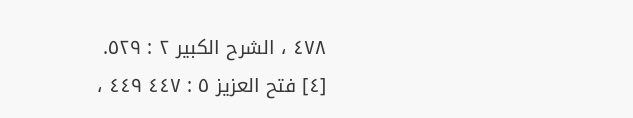٤٧٨ ، الشرح الكبير ٢ : ٥٢٩.
[٤] فتح العزيز ٥ : ٤٤٧ ٤٤٩ ،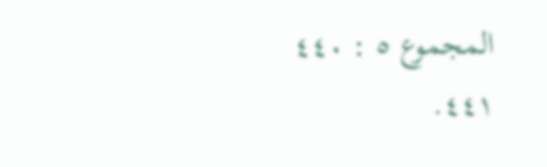المجموع ٥ : ٤٤٠ ٤٤١.